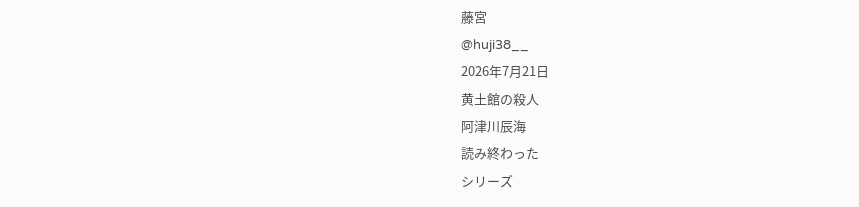藤宮
@huji38__
2026年7月21日
黄土館の殺人
阿津川辰海
読み終わった
シリーズ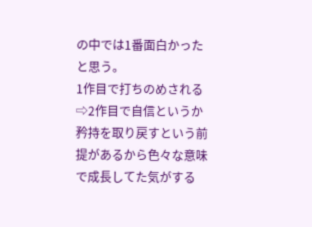の中では1番面白かったと思う。
1作目で打ちのめされる⇨2作目で自信というか矜持を取り戻すという前提があるから色々な意味で成長してた気がする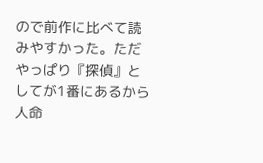ので前作に比べて読みやすかった。ただやっぱり『探偵』としてが1番にあるから人命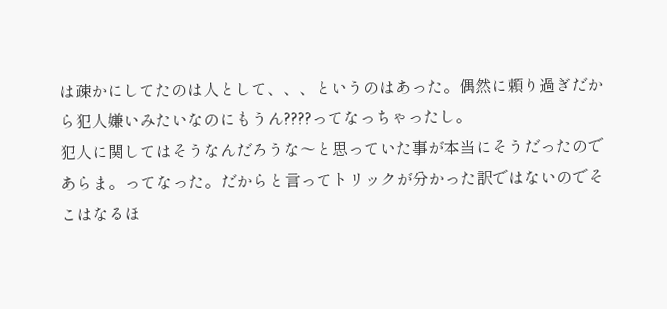は疎かにしてたのは人として、、、というのはあった。偶然に頼り過ぎだから犯人嫌いみたいなのにもうん????ってなっちゃったし。
犯人に関してはそうなんだろうな〜と思っていた事が本当にそうだったのであらま。ってなった。だからと言ってトリックが分かった訳ではないのでそこはなるほ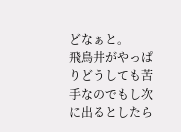どなぁと。
飛鳥井がやっぱりどうしても苦手なのでもし次に出るとしたら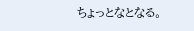ちょっとなとなる。